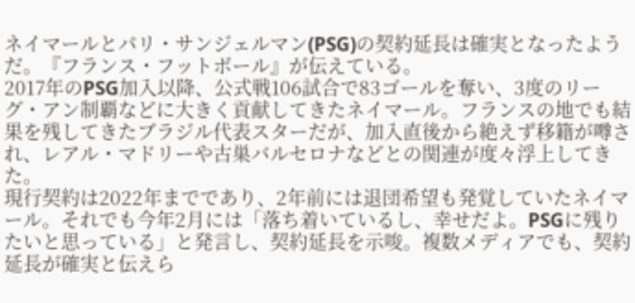ネイマールとパリ・サンジェルマン(PSG)の契約延長は確実となったようだ。『フランス・フットボール』が伝えている。
2017年のPSG加入以降、公式戦106試合で83ゴールを奪い、3度のリーグ・アン制覇などに大きく貢献してきたネイマール。フランスの地でも結果を残してきたブラジル代表スターだが、加入直後から絶えず移籍が噂され、レアル・マドリーや古巣バルセロナなどとの関連が度々浮上してきた。
現行契約は2022年までであり、2年前には退団希望も発覚していたネイマール。それでも今年2月には「落ち着いているし、幸せだよ。PSGに残りたいと思っている」と発言し、契約延長を示唆。複数メディアでも、契約延長が確実と伝えら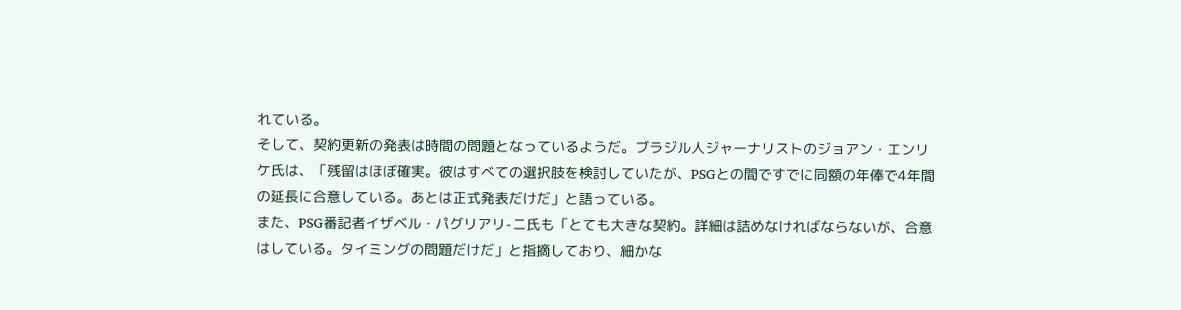れている。
そして、契約更新の発表は時間の問題となっているようだ。ブラジル人ジャーナリストのジョアン・エンリケ氏は、「残留はほぼ確実。彼はすべての選択肢を検討していたが、PSGとの間ですでに同額の年俸で4年間の延長に合意している。あとは正式発表だけだ」と語っている。
また、PSG番記者イザベル・パグリアリ-ニ氏も「とても大きな契約。詳細は詰めなければならないが、合意はしている。タイミングの問題だけだ」と指摘しており、細かな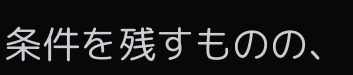条件を残すものの、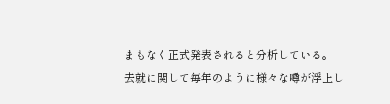まもなく正式発表されると分析している。
去就に関して毎年のように様々な噂が浮上し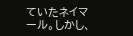ていたネイマール。しかし、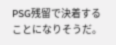PSG残留で決着することになりそうだ。